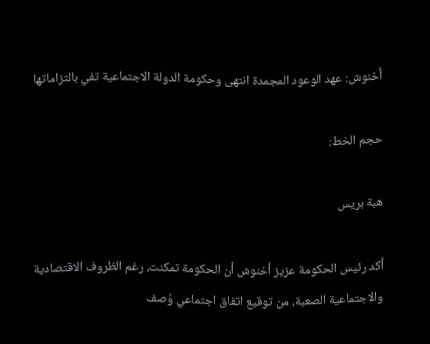أخنوش: عهد الوعود المجمدة انتهى وحكومة الدولة الاجتماعية تفي بالتزاماتها

حجم الخط:

هبة بريس

أكد رئيس الحكومة عزيز أخنوش أن الحكومة تمكنت، رغم الظروف الاقتصادية والاجتماعية الصعبة، من توقيع اتفاق اجتماعي وُصف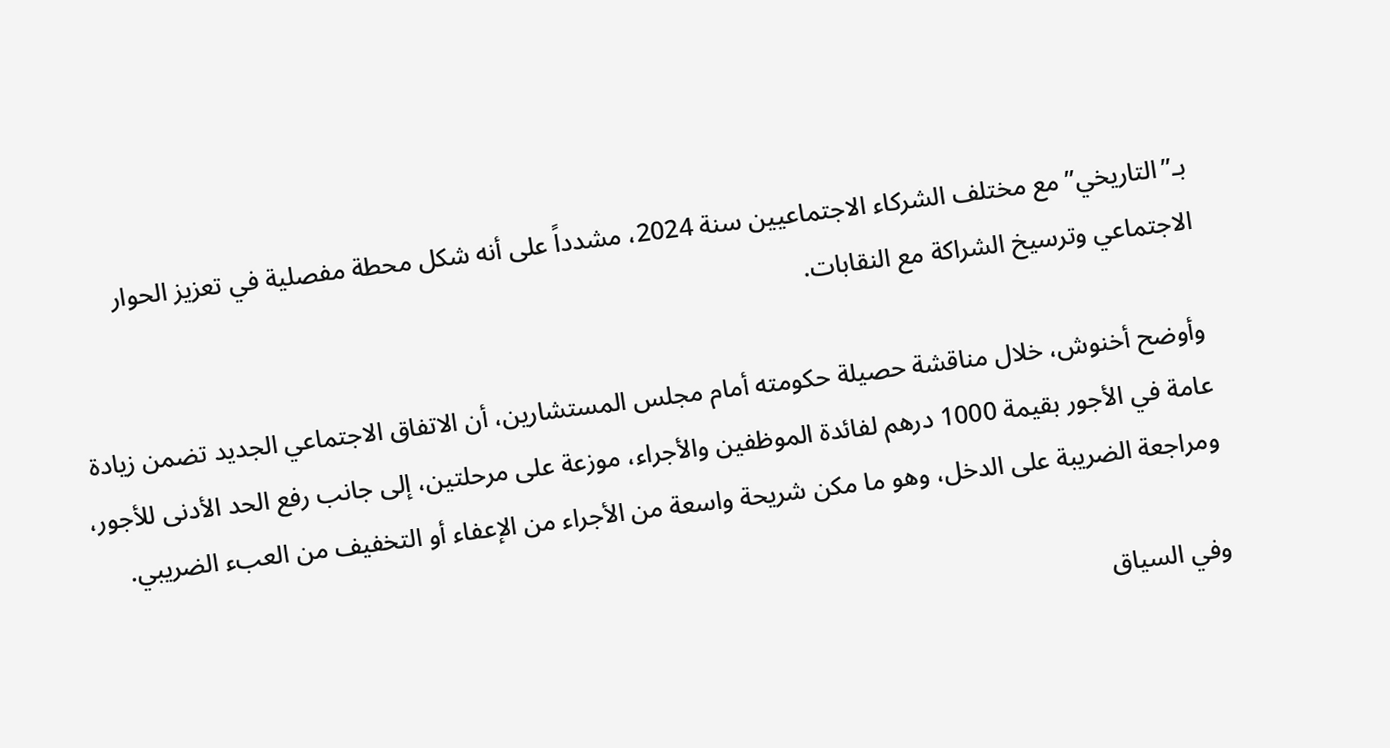بـ”التاريخي” مع مختلف الشركاء الاجتماعيين سنة 2024، مشدداً على أنه شكل محطة مفصلية في تعزيز الحوار الاجتماعي وترسيخ الشراكة مع النقابات.

وأوضح أخنوش، خلال مناقشة حصيلة حكومته أمام مجلس المستشارين، أن الاتفاق الاجتماعي الجديد تضمن زيادة عامة في الأجور بقيمة 1000 درهم لفائدة الموظفين والأجراء، موزعة على مرحلتين، إلى جانب رفع الحد الأدنى للأجور، ومراجعة الضريبة على الدخل، وهو ما مكن شريحة واسعة من الأجراء من الإعفاء أو التخفيف من العبء الضريبي.

وفي السياق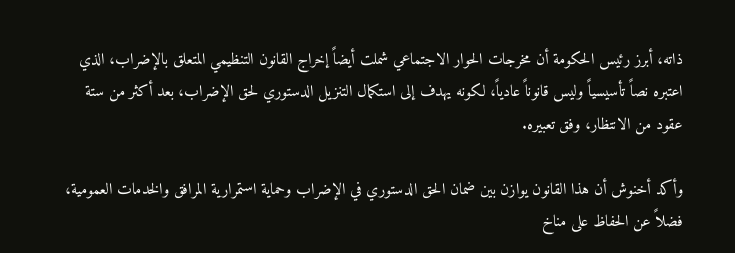ذاته، أبرز رئيس الحكومة أن مخرجات الحوار الاجتماعي شملت أيضاً إخراج القانون التنظيمي المتعلق بالإضراب، الذي اعتبره نصاً تأسيسياً وليس قانوناً عادياً، لكونه يهدف إلى استكمال التنزيل الدستوري لحق الإضراب، بعد أكثر من ستة عقود من الانتظار، وفق تعبيره.

وأكد أخنوش أن هذا القانون يوازن بين ضمان الحق الدستوري في الإضراب وحماية استمرارية المرافق والخدمات العمومية، فضلاً عن الحفاظ على مناخ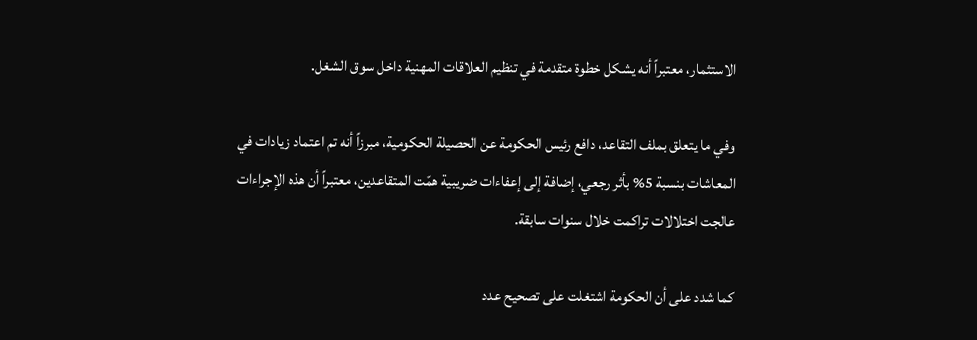الاستثمار، معتبراً أنه يشكل خطوة متقدمة في تنظيم العلاقات المهنية داخل سوق الشغل.

وفي ما يتعلق بملف التقاعد، دافع رئيس الحكومة عن الحصيلة الحكومية، مبرزاً أنه تم اعتماد زيادات في المعاشات بنسبة 5% بأثر رجعي، إضافة إلى إعفاءات ضريبية همّت المتقاعدين، معتبراً أن هذه الإجراءات عالجت اختلالات تراكمت خلال سنوات سابقة.

كما شدد على أن الحكومة اشتغلت على تصحيح عدد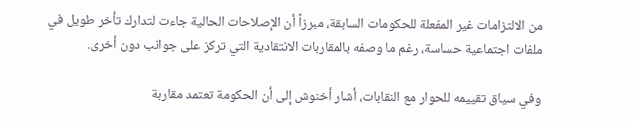من الالتزامات غير المفعلة للحكومات السابقة، مبرزاً أن الإصلاحات الحالية جاءت لتدارك تأخر طويل في ملفات اجتماعية حساسة، رغم ما وصفه بالمقاربات الانتقادية التي تركز على جوانب دون أخرى.

وفي سياق تقييمه للحوار مع النقابات، أشار أخنوش إلى أن الحكومة تعتمد مقاربة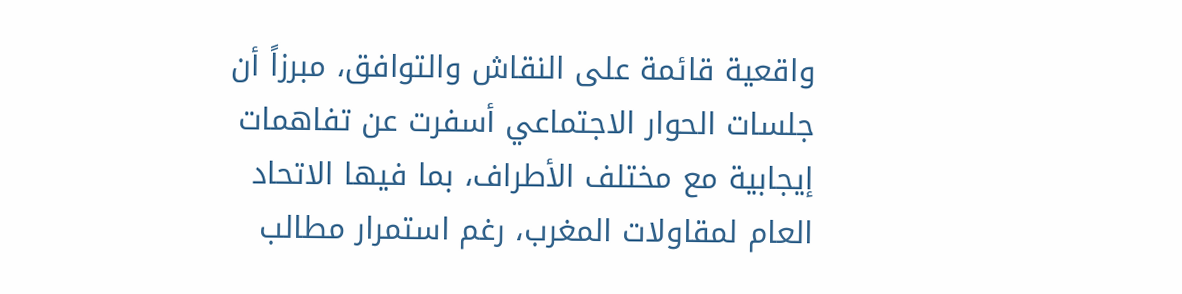واقعية قائمة على النقاش والتوافق، مبرزاً أن جلسات الحوار الاجتماعي أسفرت عن تفاهمات إيجابية مع مختلف الأطراف، بما فيها الاتحاد العام لمقاولات المغرب، رغم استمرار مطالب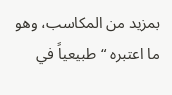بمزيد من المكاسب، وهو ما اعتبره “طبيعياً في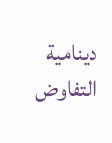دينامية التفاوض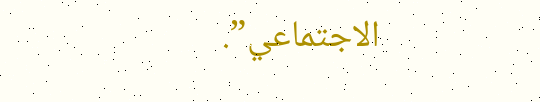الاجتماعي”.